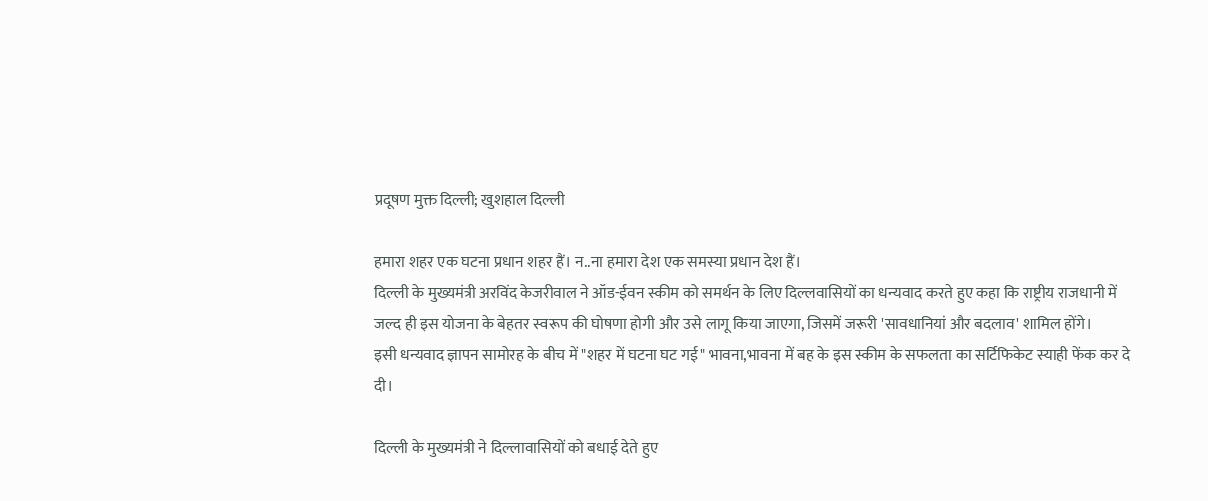प्रदूषण मुक्त दिल्ली; खुशहाल दिल्ली

हमारा शहर एक घटना प्रधान शहर हैं। न..ना हमारा देश एक समस्या प्रधान देश हैं।
दिल्ली के मुख्यमंत्री अरविंद केजरीवाल ने ऑड-ईवन स्कीम को समर्थन के लिए दिल्लवासियों का धन्यवाद करते हुए कहा कि राष्ट्रीय राजधानी में जल्द ही इस योजना के बेहतर स्वरूप की घोषणा होगी और उसे लागू किया जाएगा, जिसमें जरूरी 'सावधानियां और बदलाव' शामिल होंगे।
इसी धन्यवाद ज्ञापन सामोरह के बीच में "शहर में घटना घट गई" भावना,भावना में बह के इस स्कीम के सफलता का सर्टिफिकेट स्याही फेंक कर दे दी।

दिल्ली के मुख्यमंत्री ने दिल्लावासियों को बधाई देते हुए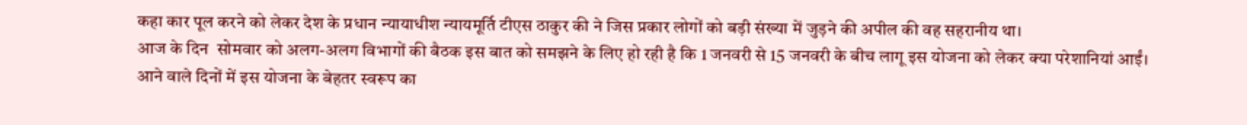कहा कार पूल करने को लेकर देश के प्रधान न्यायाधीश न्यायमूर्ति टीएस ठाकुर की ने जिस प्रकार लोगों को बड़ी संख्या में जुड़ने की अपील की वह सहरानीय था।
आज के दिन  सोमवार को अलग-अलग विभागों की बैठक इस बात को समझने के लिए हो रही है कि 1 जनवरी से 15 जनवरी के बीच लागू इस योजना को लेकर क्या परेशानियां आईं। आने वाले दिनों में इस योजना के बेहतर स्वरूप का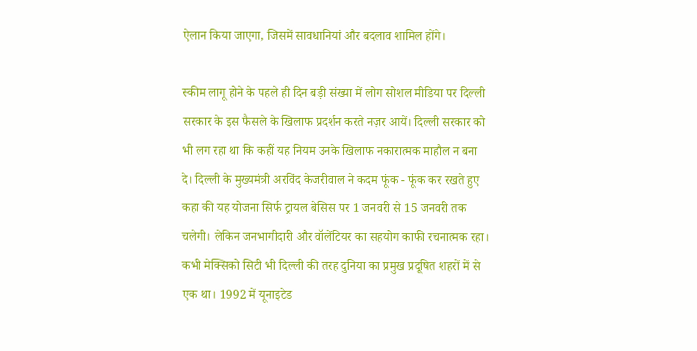ऐलान किया जाएगा, जिसमें सावधानियां और बदलाव शामिल होंगे।

स्कीम लागू होने के पहले ही दिन बड़ी संख्या में लोग सोशल मीडिया पर दिल्ली सरकार के इस फैसले के खिलाफ प्रदर्शन करते नज़र आयें। दिल्ली सरकार को भी लग रहा था कि कहीं यह नियम उनके खिलाफ नकारात्मक माहौल न बना दे। दिल्ली के मुख्यमंत्री अरविंद केजरीवाल ने कदम फूंक - फूंक कर रखते हुए कहा की यह योजना सिर्फ ट्रायल बेसिस पर 1 जनवरी से 15 जनवरी तक चलेगी। लेकिन जनभागीदारी और वॉलेंटियर का सहयोग काफी रचनात्मक रहा।
कभी मेक्सिको सिटी भी दिल्ली की तरह दुनिया का प्रमुख प्रदूषित शहरों में से एक था। 1992 में यूनाइटेड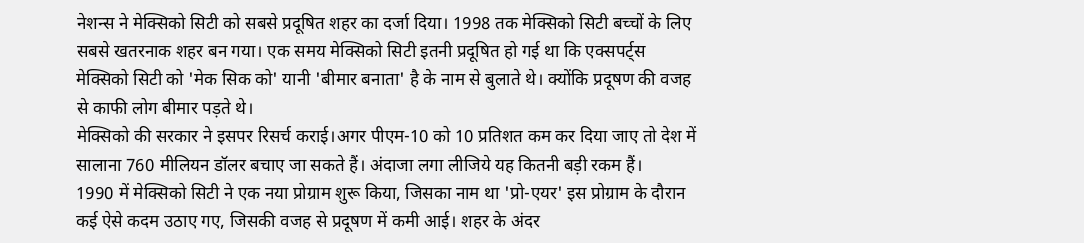नेशन्स ने मेक्सिको सिटी को सबसे प्रदूषित शहर का दर्जा दिया। 1998 तक मेक्सिको सिटी बच्चों के लिए सबसे खतरनाक शहर बन गया। एक समय मेक्सिको सिटी इतनी प्रदूषित हो गई था कि एक्सपर्ट्स मेक्सिको सिटी को 'मेक सिक को' यानी 'बीमार बनाता' है के नाम से बुलाते थे। क्योंकि प्रदूषण की वजह से काफी लोग बीमार पड़ते थे।
मेक्सिको की सरकार ने इसपर रिसर्च कराई।अगर पीएम-10 को 10 प्रतिशत कम कर दिया जाए तो देश में सालाना 760 मीलियन डॉलर बचाए जा सकते हैं। अंदाजा लगा लीजिये यह कितनी बड़ी रकम हैं।
1990 में मेक्सिको सिटी ने एक नया प्रोग्राम शुरू किया, जिसका नाम था 'प्रो-एयर' इस प्रोग्राम के दौरान कई ऐसे कदम उठाए गए, जिसकी वजह से प्रदूषण में कमी आई। शहर के अंदर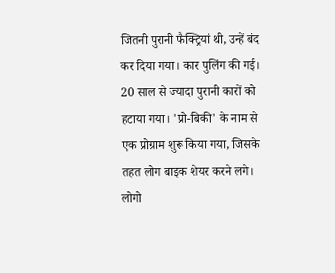जितनी पुरानी फैक्ट्रियां थी, उन्हें बंद कर दिया गया। कार पुलिंग की गई। 20 साल से ज्यादा पुरानी कारों को हटाया गया। 'प्रो-बिकी' के नाम से एक प्रोग्राम शुरू किया गया, जिसके तहत लोग बाइक शेयर करने लगे। लोगो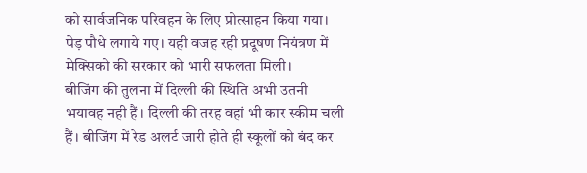को सार्वजनिक परिवहन के लिए प्रोत्साहन किया गया। पेड़ पौधे लगाये गए। यही वजह रही प्रदूषण नियंत्रण में मेक्सिको की सरकार को भारी सफलता मिली।
बीजिंग की तुलना में दिल्ली की स्थिति अभी उतनी भयावह नही हैं। दिल्ली की तरह वहां भी कार स्कीम चली हैं। बीजिंग में रेड अलर्ट जारी होते ही स्कूलों को बंद कर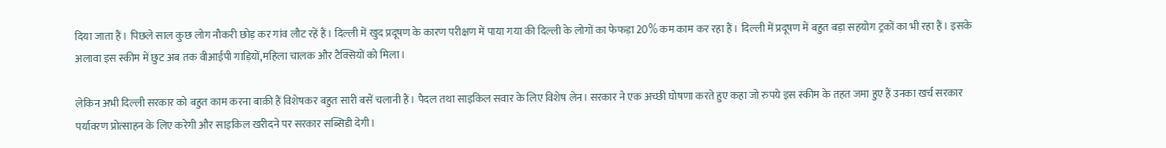दिया जाता हैं। पिछले साल कुछ लोग नौकरी छोड़ कर गांव लौट रहें हैं। दिल्ली में खुद प्रदूषण के कारण परीक्षण में पाया गया की दिल्ली के लोगों का फेफड़ा 20% कम काम कर रहा हैं। दिल्ली में प्रदूषण में बहुत बड़ा सहयोग ट्रकों का भी रहा हैं। इसके अलावा इस स्कीम में छुट अब तक वीआईपी गाड़ियों,महिला चालक और टैक्सियों को मिला।

लेकिन अभी दिल्ली सरकार को बहुत काम करना बाक़ी हैं विशेषकर बहुत सारी बसें चलानी हैं। पैदल तथा साइकिल सवार के लिए विशेष लेन। सरकार ने एक अच्छी घोषणा करते हुए कहा जो रुपये इस स्कीम के तहत जमा हुए हैं उनका खर्च सरकार पर्यावरण प्रोत्साहन के लिए करेगी और साइकिल खरीदने पर सरकार सब्सिडी देगी।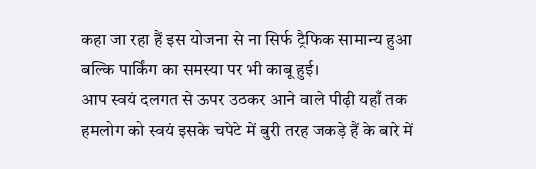कहा जा रहा हैं इस योजना से ना सिर्फ ट्रैफिक सामान्य हुआ बल्कि पार्किंग का समस्या पर भी काबू हुई।
आप स्वयं दलगत से ऊपर उठकर आने वाले पीढ़ी यहाँ तक हमलोग को स्वयं इसके चपेटे में बुरी तरह जकड़े हैं के बारे में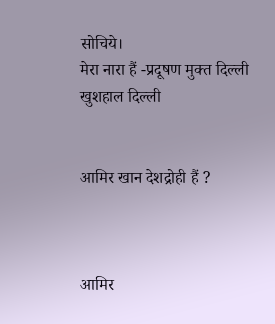सोचिये।
मेरा नारा हैं -प्रदूषण मुक्त दिल्ली
खुशहाल दिल्ली


आमिर खान देशद्रोही हैं ?



आमिर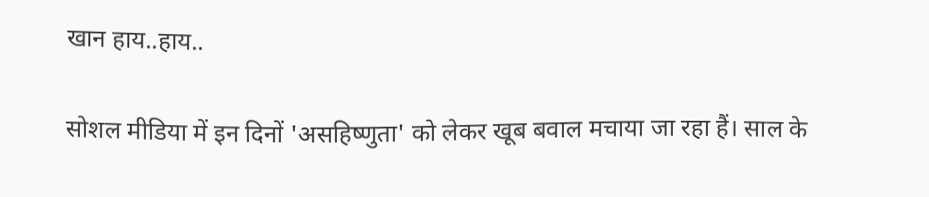खान हाय..हाय..

सोशल मीडिया में इन दिनों 'असहिष्णुता' को लेकर खूब बवाल मचाया जा रहा हैं। साल के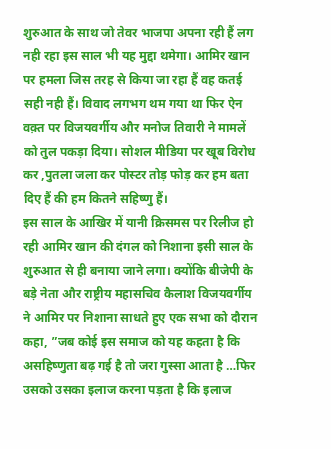शुरुआत के साथ जो तेवर भाजपा अपना रही हैं लग नही रहा इस साल भी यह मुद्दा थमेगा। आमिर खान पर हमला जिस तरह से किया जा रहा हैं वह कतई सही नही हैं। विवाद लगभग थम गया था फिर ऐन वक़्त पर विजयवर्गीय और मनोज तिवारी ने मामलें को तुल पकड़ा दिया। सोशल मीडिया पर खूब विरोध कर ,पुतला जला कर पोस्टर तोड़ फोड़ कर हम बता दिए हैं की हम कितने सहिष्णु हैं।
इस साल के आखिर में यानी क्रिसमस पर रिलीज हो रही आमिर खान की दंगल को निशाना इसी साल के शुरुआत से ही बनाया जाने लगा। क्योंकि बीजेपी के बड़े नेता और राष्ट्रीय महासचिव कैलाश विजयवर्गीय ने आमिर पर निशाना साधते हुए एक सभा को दौरान कहा, ”जब कोई इस समाज को यह कहता है कि असहिष्णुता बढ़ गई है तो जरा गुस्सा आता है …फिर उसको उसका इलाज करना पड़ता है कि इलाज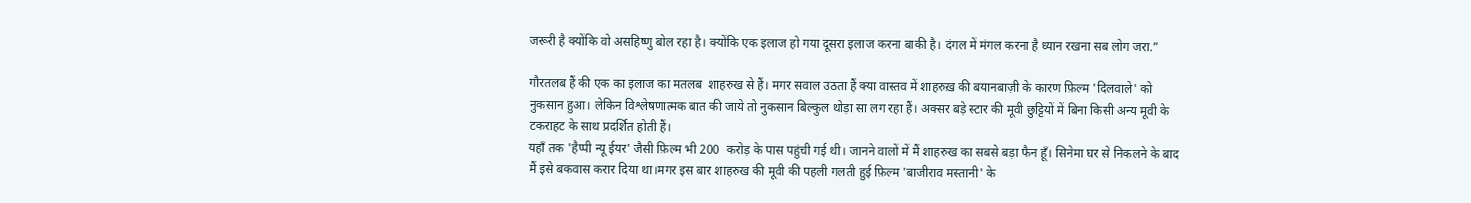जरूरी है क्योंकि वो असहिष्णु बोल रहा है। क्योंकि एक इलाज हो गया दूसरा इलाज करना बाकी है। दंगल में मंगल करना है ध्यान रखना सब लोग जरा.”

गौरतलब हैं की एक का इलाज का मतलब  शाहरुख से हैं। मगर सवाल उठता हैं क्या वास्तव में शाहरुख़ की बयानबाज़ी के कारण फ़िल्म 'दिलवाले' को नुकसान हुआ। लेकिन विश्लेषणात्मक बात की जाये तो नुकसान बिल्कुल थोड़ा सा लग रहा हैं। अक्सर बड़े स्टार की मूवी छुट्टियों में बिना किसी अन्य मूवी के टकराहट के साथ प्रदर्शित होती हैं।
यहाँ तक 'हैप्पी न्यू ईयर' जैसी फ़िल्म भी 200  करोड़ के पास पहुंची गई थी। जानने वालों में मैं शाहरुख का सबसे बड़ा फैन हूँ। सिनेमा घर से निकलने के बाद मैं इसे बकवास करार दिया था।मगर इस बार शाहरुख की मूवी की पहली गलती हुई फ़िल्म 'बाजीराव मस्तानी' के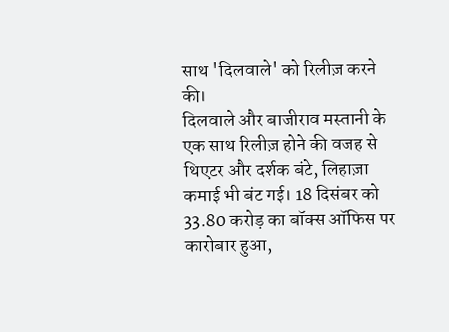साथ 'दिलवाले' को रिलीज़ करने की।
दिलवाले और बाजीराव मस्तानी के एक साथ रिलीज़ होने की वजह से थिएटर और दर्शक बंटे, लिहाज़ा कमाई भी बंट गई। 18 दिसंबर को 33.80 करोड़ का बॉक्स ऑफिस पर कारोबार हुआ,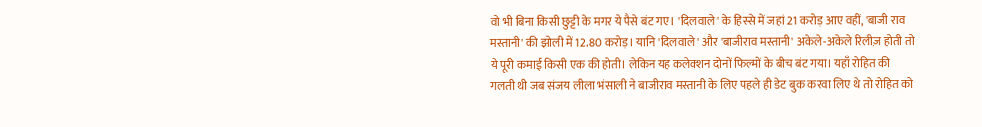वो भी बिना किसी छुट्टी के मगर ये पैसे बंट गए। 'दिलवाले' के हिस्से में जहां 21 करोड़ आए वहीं, 'बाजी राव मस्तानी' की झोली में 12.80 करोड़। यानि 'दिलवाले' और 'बाजीराव मस्तानी' अकेले-अकेले रिलीज़ होती तो ये पूरी कमाई किसी एक की होती। लेकिन यह कलेक्‍शन दोनों फिल्मों के बीच बंट गया। यहाँ रोहित की गलती थी जब संजय लीला भंसाली ने बाजीराव मस्तानी के लिए पहले ही डेट बुक करवा लिए थे तो रोहित को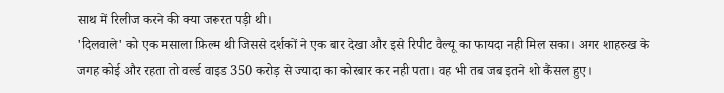साथ में रिलीज करने की क्या जरूरत पड़ी थी।
'दिलवाले' को एक मसाला फ़िल्म थी जिससे दर्शकों ने एक बार देखा और इसे रिपीट वैल्यू का फायदा नही मिल सका। अगर शाहरुख के जगह कोई और रहता तो वर्ल्ड वाइड 350 करोड़ से ज्यादा का कोरबार कर नही पता। वह भी तब जब इतने शो कैंसल हुए।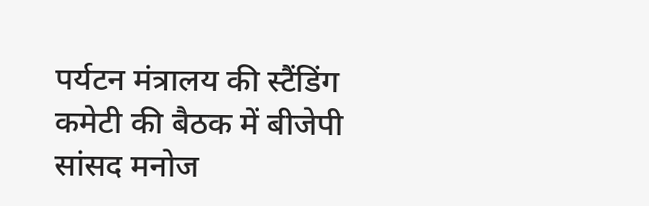पर्यटन मंत्रालय की स्टैंडिंग कमेटी की बैठक में बीजेपी सांसद मनोज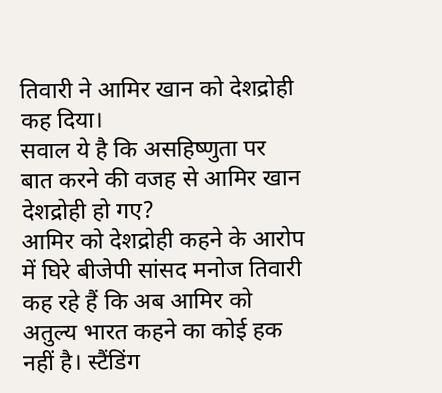तिवारी ने आमिर खान को देशद्रोही कह दिया।
सवाल ये है कि असहिष्णुता पर बात करने की वजह से आमिर खान देशद्रोही हो गए?
आमिर को देशद्रोही कहने के आरोप में घिरे बीजेपी सांसद मनोज तिवारी कह रहे हैं कि अब आमिर को अतुल्य भारत कहने का कोई हक नहीं है। स्टैंडिंग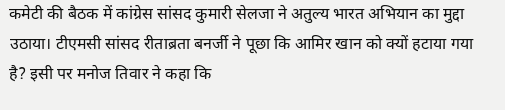कमेटी की बैठक में कांग्रेस सांसद कुमारी सेलजा ने अतुल्य भारत अभियान का मुद्दा उठाया। टीएमसी सांसद रीताब्रता बनर्जी ने पूछा कि आमिर खान को क्यों हटाया गया है? इसी पर मनोज तिवार ने कहा कि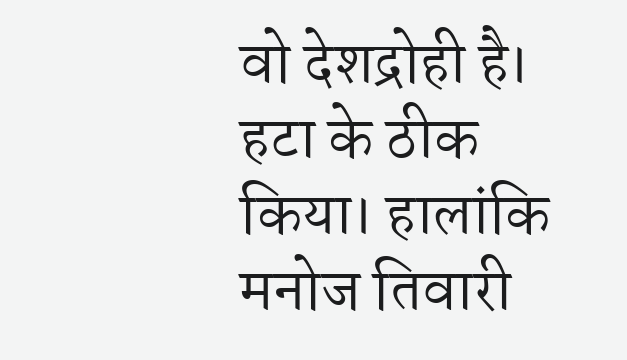वो देशद्रोही है। हटा के ठीक किया। हालांकि मनोज तिवारी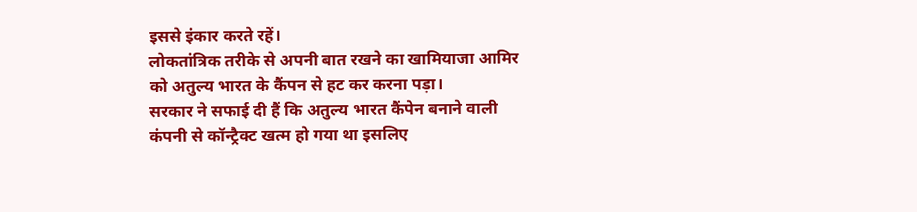इससे इंकार करते रहें।
लोकतांत्रिक तरीके से अपनी बात रखने का खामियाजा आमिर को अतुल्य भारत के कैंपन से हट कर करना पड़ा।
सरकार ने सफाई दी हैं कि अतुल्य भारत कैंपेन बनाने वाली कंपनी से कॉन्ट्रैक्ट खत्म हो गया था इसलिए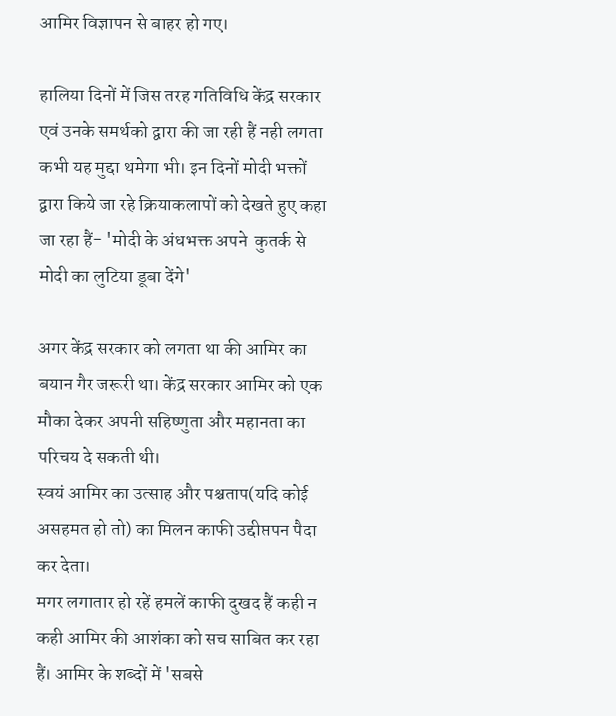आमिर विज्ञापन से बाहर हो गए।

हालिया दिनों में जिस तरह गतिविधि केंद्र सरकार एवं उनके समर्थको द्वारा की जा रही हैं नही लगता कभी यह मुद्दा थमेगा भी। इन दिनों मोदी भक्तों द्वारा किये जा रहे क्रियाकलापों को देखते हुए कहा जा रहा हैं- 'मोदी के अंधभक्त अपने  कुतर्क से मोदी का लुटिया डूबा देंगे'

अगर केंद्र सरकार को लगता था की आमिर का बयान गैर जरूरी था। केंद्र सरकार आमिर को एक मौका देकर अपनी सहिष्णुता और महानता का परिचय दे सकती थी।
स्वयं आमिर का उत्साह और पश्चताप(यदि कोई असहमत हो तो) का मिलन काफी उद्दीप्तपन पैदा कर देता।
मगर लगातार हो रहें हमलें काफी दुखद हैं कही न कही आमिर की आशंका को सच साबित कर रहा हैं। आमिर के शब्दों में 'सबसे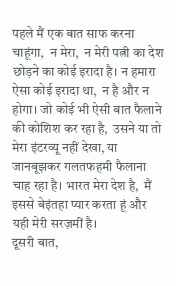पहले मैं एक बात साफ करना चाहूंगा,  न मेरा,  न मेरी पत्नी का देश छोड़ने का कोई इरादा है। न हमारा ऐसा कोई इरादा था,  न है और न होगा। जो कोई भी ऐसी बात फैलाने की कोशिश कर रहा है,  उसने या तो मेरा इंटरव्यू नहीं देखा, या जानबूझकर गलतफहमी फैलाना चाह रहा है। भारत मेरा देश है,  मैं इससे बेइंतहा प्यार करता हूं और यही मेरी सरज़मीं है।
दूसरी बात,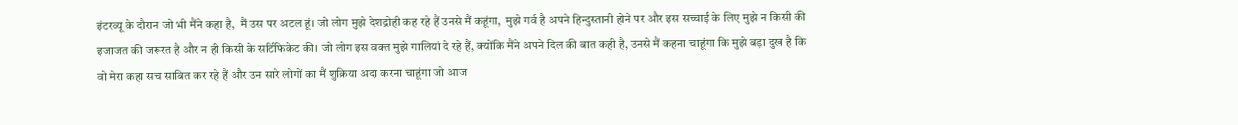इंटरव्यू के दौरान जो भी मैंने कहा है,  मैं उस पर अटल हूं। जो लोग मुझे देशद्रोही कह रहे हैं उनसे मैं कहूंगा,  मुझे गर्व है अपने हिन्दुस्तानी होने पर और इस सच्चाई के लिए मुझे न किसी की इजाजत की जरूरत है और न ही किसी के सर्टिफिकेट की। जो लोग इस वक्त मुझे गालियां दे रहे हैं, क्योंकि मैंने अपने दिल की बात कही है, उनसे मैं कहना चाहूंगा कि मुझे बड़ा दुख है कि वो मेरा कहा सच साबित कर रहे हैं और उन सारे लोगों का मैं शुक्रिया अदा करना चाहूंगा जो आज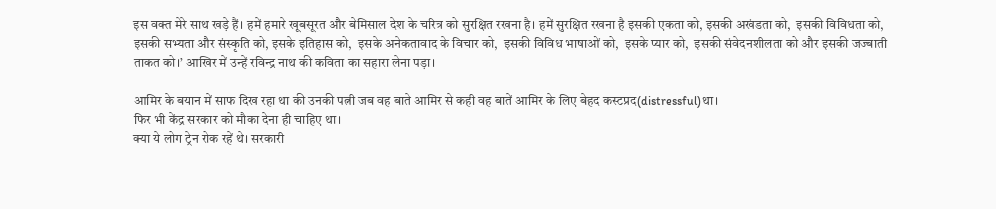इस वक्त मेरे साथ खड़े हैं। हमें हमारे खूबसूरत और बेमिसाल देश के चरित्र को सुरक्षित रखना है। हमें सुरक्षित रखना है इसकी एकता को, इसकी अखंडता को,  इसकी विविधता को,  इसकी सभ्यता और संस्कृति को, इसके इतिहास को,  इसके अनेकतावाद के विचार को,  इसकी विविध भाषाओं को,  इसके प्यार को,  इसकी संवेदनशीलता को और इसकी जज्बाती ताकत को।’ आखिर में उन्हें रविन्द्र नाथ की कविता का सहारा लेना पड़ा।

आमिर के बयान में साफ दिख रहा था की उनकी पत्नी जब वह बाते आमिर से कही वह बातें आमिर के लिए बेहद कस्टप्रद(distressful)था।
फिर भी केंद्र सरकार को मौका देना ही चाहिए था।
क्या ये लोग ट्रेन रोक रहें थे। सरकारी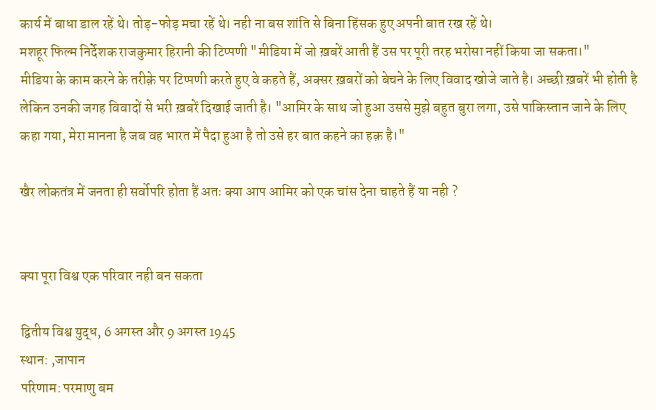कार्य में बाधा डाल रहें थे। तोड़-फोड़ मचा रहें थे। नही ना बस शांति से बिना हिंसक हुए अपनी बात रख रहें थे।
मशहूर फिल्म निर्देशक राजकुमार हिरानी की टिप्पणी "मीडिया में जो ख़बरें आती हैं उस पर पूरी तरह भरोसा नहीं किया जा सकता।"
मीडिया के काम करने के तरीक़े पर टिप्पणी करते हुए वे कहते हैं, अक्सर ख़बरों को बेचने के लिए विवाद खोजे जाते है। अच्छी ख़बरें भी होती है लेकिन उनकी जगह विवादों से भरी ख़बरें दिखाई जाती है। "आमिर के साथ जो हुआ उससे मुझे बहुत बुरा लगा, उसे पाकिस्तान जाने के लिए कहा गया, मेरा मानना है जब वह भारत में पैदा हुआ है तो उसे हर बात कहने का हक़ है।"

खैर लोकतंत्र में जनता ही सर्वोपरि होता हैं अतः क्या आप आमिर को एक चांस देना चाहते हैं या नही ?


क्या पूरा विश्व एक परिवार नही बन सकता

द्वितीय विश्व युद्ध, 6 अगस्त और 9 अगस्त 1945
स्थान: ,जापान
परिणाम: परमाणु बम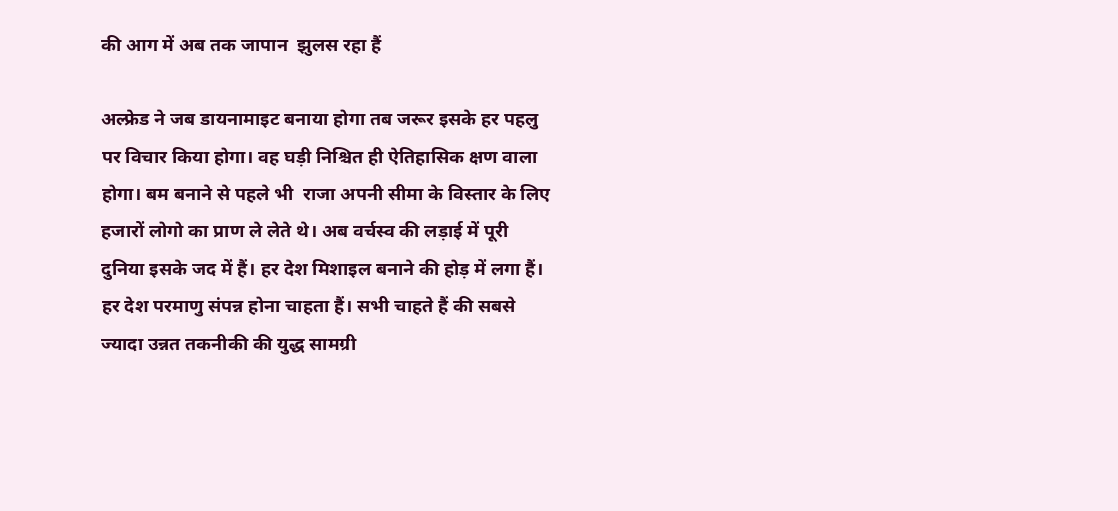की आग में अब तक जापान  झुलस रहा हैं

अल्फ्रेड ने जब डायनामाइट बनाया होगा तब जरूर इसके हर पहलु पर विचार किया होगा। वह घड़ी निश्चित ही ऐतिहासिक क्षण वाला होगा। बम बनाने से पहले भी  राजा अपनी सीमा के विस्तार के लिए हजारों लोगो का प्राण ले लेते थे। अब वर्चस्व की लड़ाई में पूरी दुनिया इसके जद में हैं। हर देश मिशाइल बनाने की होड़ में लगा हैं। हर देश परमाणु संपन्न होना चाहता हैं। सभी चाहते हैं की सबसे ज्यादा उन्नत तकनीकी की युद्ध सामग्री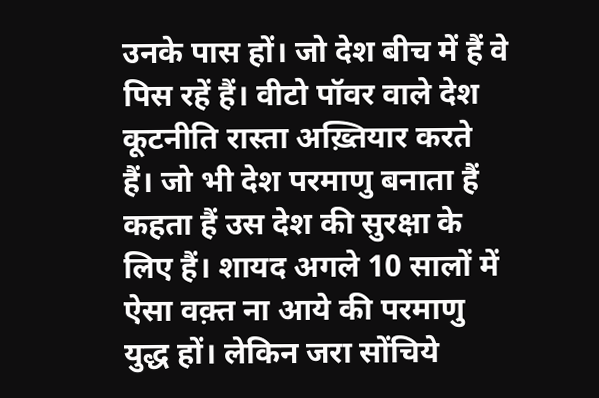उनके पास हों। जो देश बीच में हैं वे पिस रहें हैं। वीटो पॉवर वाले देश कूटनीति रास्ता अख़्तियार करते हैं। जो भी देश परमाणु बनाता हैं कहता हैं उस देश की सुरक्षा के लिए हैं। शायद अगले 10 सालों में ऐसा वक़्त ना आये की परमाणु युद्ध हों। लेकिन जरा सोंचिये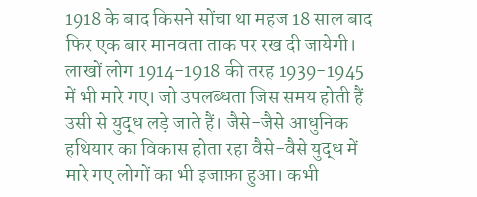1918 के बाद किसने सोंचा था महज 18 साल बाद फिर एक बार मानवता ताक पर रख दी जायेगी। लाखों लोग 1914-1918 की तरह 1939-1945 में भी मारे गए। जो उपलब्धता जिस समय होती हैं उसी से युद्ध लड़े जाते हैं। जैसे-जैसे आधुनिक हथियार का विकास होता रहा वैसे-वैसे युद्ध में मारे गए लोगों का भी इजाफ़ा हुआ। कभी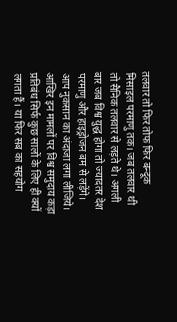तलवार तो फिर तोफ फिर बन्दूक मिसाइल परमाणु तक। जब तलवार थी तो सैनिक तलवार से लड़ते थे। अगली बार जब विश्व युद्ध होगा तो ज्यादतर देश परमाणु और हाइड्रोजन बम से लड़ेंगे। आप नुकसान का अंदाजा लगा लीजिये। आखिर इन मामलों पर विश्व समुदाय कड़ा प्रतिबंध सिर्फ कुछ सालों के लिए ही क्यों लगता हैं। या फिर सब का सहयोग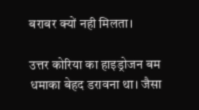बराबर क्यों नही मिलता।

उत्तर कोरिया का हाइड्रोजन बम धमाका बेहद डरावना था। जैसा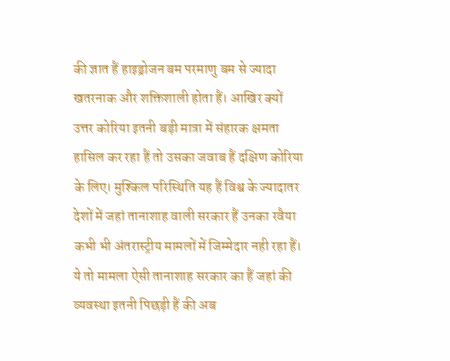की ज्ञात हैं हाइड्रोजन बम परमाणु बम से ज्यादा खतरनाक और शक्तिशाली होता हैं। आखिर क्यों उत्तर कोरिया इतनी बड़ी मात्रा में संहारक क्षमता हासिल कर रहा हैं तो उसका जवाब हैं दक्षिण कोरिया के लिए। मुश्किल परिस्थिति यह हैं विश्व के ज्यादातर देशों में जहां तानाशाह वाली सरकार हैं उनका रवैया कभी भी अंतरास्ट्रीय मामलों में जिम्मेदार नही रहा हैं। ये तो मामला ऐसी तानाशाह सरकार का हैं जहां की व्यवस्था इतनी पिछड़ी हैं की अब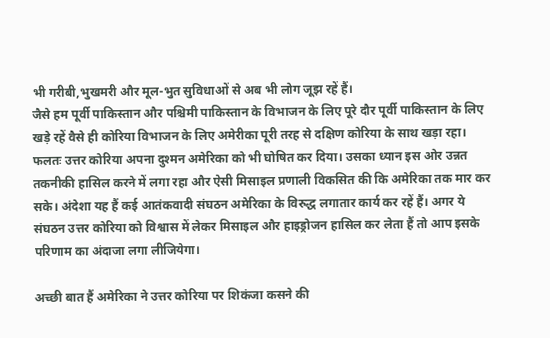भी गरीबी,भुखमरी और मूल-भुत सुविधाओं से अब भी लोग जूझ रहें हैं।
जैसे हम पूर्वी पाकिस्तान और पश्चिमी पाकिस्तान के विभाजन के लिए पूरे दौर पूर्वी पाकिस्तान के लिए खड़े रहें वैसे ही कोरिया विभाजन के लिए अमेरीका पूरी तरह से दक्षिण कोरिया के साथ खड़ा रहा। फलतः उत्तर कोरिया अपना दुश्मन अमेरिका को भी घोषित कर दिया। उसका ध्यान इस ओर उन्नत तकनीकी हासिल करने में लगा रहा और ऐसी मिसाइल प्रणाली विकसित की कि अमेरिका तक मार कर सके। अंदेशा यह हैं कई आतंकवादी संघठन अमेरिका के विरुद्ध लगातार कार्य कर रहें हैं। अगर ये संघठन उत्तर कोरिया को विश्वास में लेकर मिसाइल और हाइड्रोजन हासिल कर लेता हैं तो आप इसके परिणाम का अंदाजा लगा लीजियेगा।

अच्छी बात हैं अमेरिका ने उत्तर कोरिया पर शिकंजा कसने की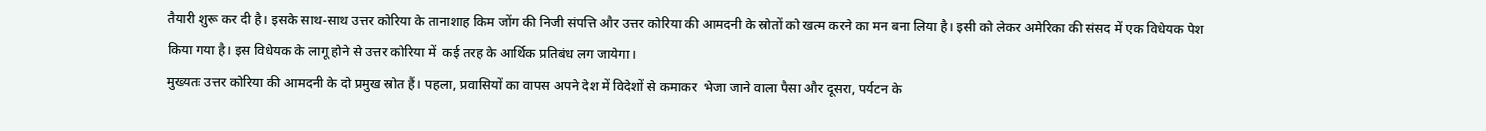तैयारी शुरू कर दी है। इसके साथ-साथ उत्तर कोरिया के तानाशाह किम जोंग की निजी संपत्ति और उत्तर कोरिया की आमदनी के स्रोतों को खत्म करने का मन बना लिया है। इसी को लेकर अमेरिका की संसद में एक विधेयक पेश किया गया है। इस विधेयक के लागू होने से उत्तर कोरिया में  कई तरह के आर्थिक प्रतिबंध लग जायेगा।
मुख्यतः उत्तर कोरिया की आमदनी के दो प्रमुख स्रोत हैं। पहला, प्रवासियों का वापस अपने देश में विदेशों से कमाकर  भेजा जाने वाला पैसा और दूसरा, पर्यटन के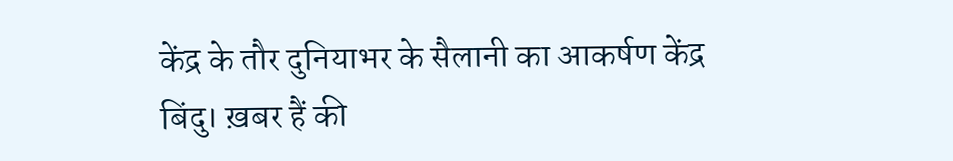केंद्र के तौर दुनियाभर के सैलानी का आकर्षण केंद्र बिंदु। ख़बर हैं की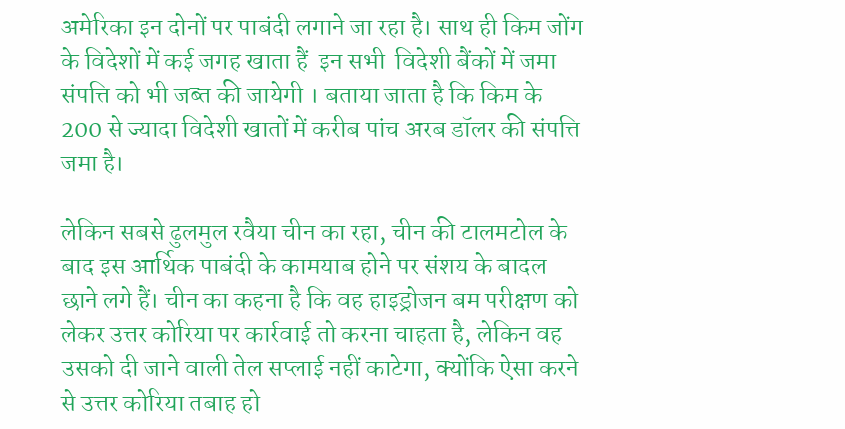अमेरिका इन दोनों पर पाबंदी लगाने जा रहा है। साथ ही किम जोंग के विदेशों में कई जगह खाता हैं  इन सभी  विदेशी बैंकों में जमा संपत्ति को भी जब्त की जायेगी । बताया जाता है कि किम के 200 से ज्यादा विदेशी खातों में करीब पांच अरब डॉलर की संपत्ति जमा है।

लेकिन सबसे ढुलमुल रवैया चीन का रहा, चीन की टालमटोल के बाद इस आर्थिक पाबंदी के कामयाब होने पर संशय के बादल छाने लगे हैं। चीन का कहना है कि वह हाइड्रोजन बम परीक्षण को लेकर उत्तर कोरिया पर कार्रवाई तो करना चाहता है, लेकिन वह उसको दी जाने वाली तेल सप्लाई नहीं काटेगा, क्योंकि ऐसा करने से उत्तर कोरिया तबाह हो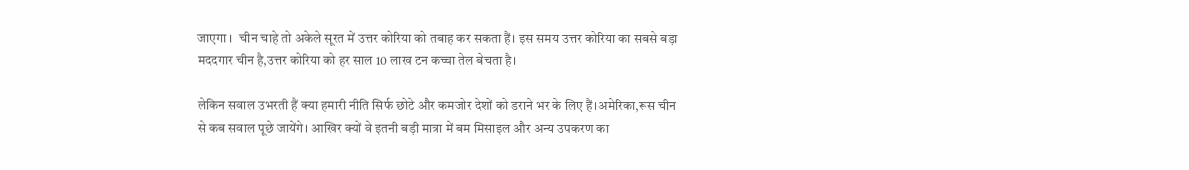जाएगा ।  चीन चाहे तो अकेले सूरत में उत्तर कोरिया को तबाह कर सकता हैं। इस समय उत्तर कोरिया का सबसे बड़ा मददगार चीन है,उत्तर कोरिया को हर साल 10 लाख टन कच्चा तेल बेचता है।

लेकिन सवाल उभरती हैं क्या हमारी नीति सिर्फ छोटे और कमजोर देशों को डराने भर के लिए हैं।अमेरिका,रूस चीन से कब सवाल पूछे जायेंगे। आखिर क्यों वे इतनी बड़ी मात्रा में बम मिसाइल और अन्य उपकरण का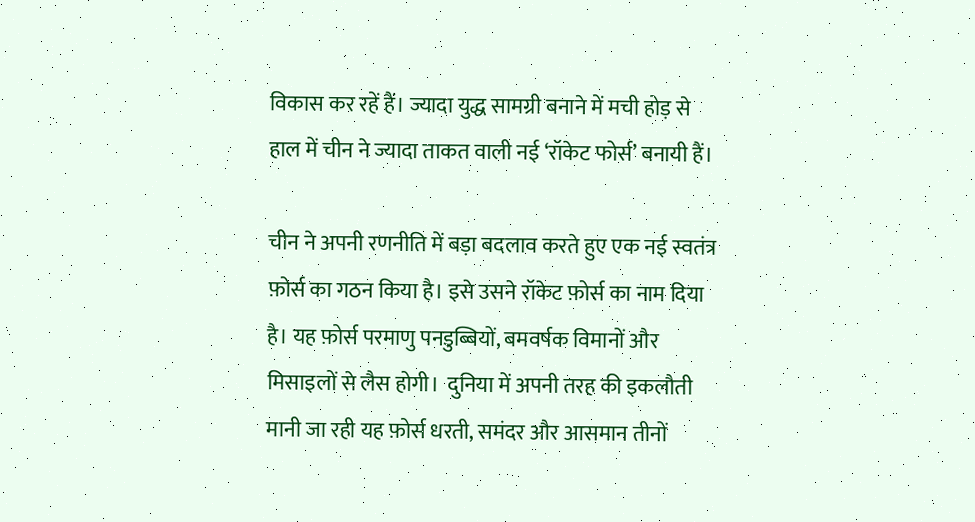विकास कर रहें हैं। ज्यादा युद्ध सामग्री बनाने में मची होड़ से हाल में चीन ने ज्यादा ताकत वाली नई ‘रॉकेट फोर्स’ बनायी हैं।

चीन ने अपनी रणनीति में बड़ा बदलाव करते हुए एक नई स्वतंत्र फ़ोर्स का गठन किया है। इसे उसने रॉकेट फ़ोर्स का नाम दिया है। यह फ़ोर्स परमाणु पनडुब्बियों, बमवर्षक विमानों और मिसाइलों से लैस होगी।  दुनिया में अपनी तरह की इकलौती मानी जा रही यह फ़ोर्स धरती, समंदर और आसमान तीनों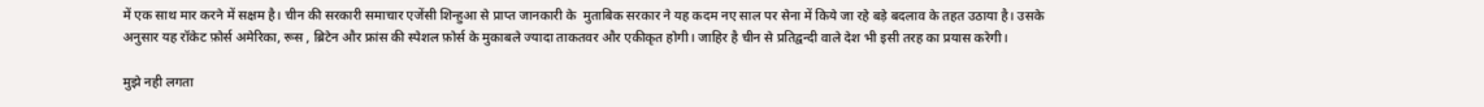में एक साथ मार करने में सक्षम है। चीन की सरकारी समाचार एजेंसी शिन्हुआ से प्राप्त जानकारी के  मुताबिक सरकार ने यह कदम नए साल पर सेना में किये जा रहे बड़े बदलाव के तहत उठाया है। उसके अनुसार यह रॉकेट फ़ोर्स अमेरिका, रूस , ब्रिटेन और फ्रांस की स्पेशल फ़ोर्स के मुकाबले ज्यादा ताकतवर और एकीकृत होगी। जाहिर है चीन से प्रतिद्वन्दी वाले देश भी इसी तरह का प्रयास करेगी।

मुझे नही लगता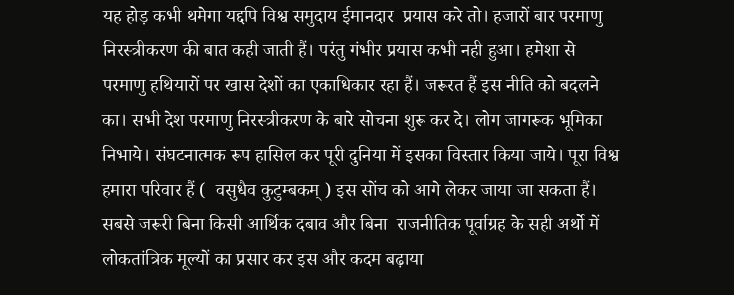यह होड़ कभी थमेगा यद्दपि विश्व समुदाय ईमानदार  प्रयास करे तो। हजारों बार परमाणु निरस्त्रीकरण की बात कही जाती हैं। परंतु गंभीर प्रयास कभी नही हुआ। हमेशा से परमाणु हथियारों पर खास देशों का एकाधिकार रहा हैं। जरूरत हैं इस नीति को बदलने का। सभी देश परमाणु निरस्त्रीकरण के बारे सोचना शुरू कर दे। लोग जागरूक भूमिका निभाये। संघटनात्मक रूप हासिल कर पूरी दुनिया में इसका विस्तार किया जाये। पूरा विश्व हमारा परिवार हैं (  वसुधैव कुटुम्बकम् ) इस सोंच को आगे लेकर जाया जा सकता हैं। सबसे जरूरी बिना किसी आर्थिक दबाव और बिना  राजनीतिक पूर्वाग्रह के सही अर्थो में लोकतांत्रिक मूल्यों का प्रसार कर इस और कदम बढ़ाया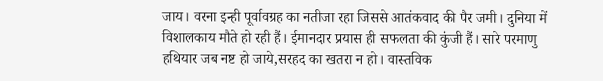जाय। वरना इन्ही पूर्वावग्रह का नतीजा रहा जिससे आतंकवाद की पैर जमी। दुनिया में विशालकाय मौते हो रही हैं। ईमानदार प्रयास ही सफलता की कुंजी हैं। सारे परमाणु हथियार जब नष्ट हो जाये,सरहद का खतरा न हो। वास्तविक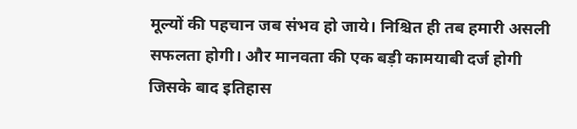मूल्यों की पहचान जब संभव हो जाये। निश्चित ही तब हमारी असली सफलता होगी। और मानवता की एक बड़ी कामयाबी दर्ज होगी जिसके बाद इतिहास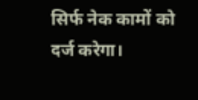सिर्फ नेक कामों को दर्ज करेगा।